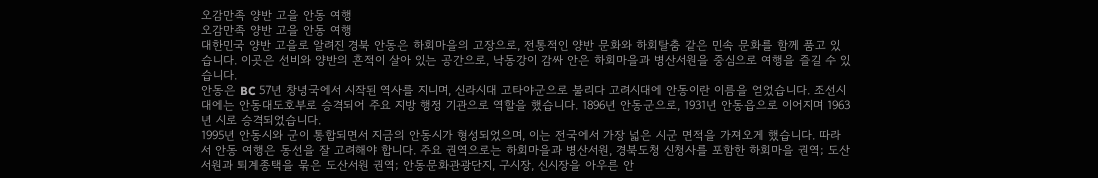오감만족 양반 고을 안동 여행
오감만족 양반 고을 안동 여행
대한민국 양반 고을로 알려진 경북 안동은 하회마을의 고장으로, 전통적인 양반 문화와 하회탈춤 같은 민속 문화를 함께 품고 있습니다. 이곳은 선비와 양반의 흔적이 살아 있는 공간으로, 낙동강이 감싸 안은 하회마을과 병산서원을 중심으로 여행을 즐길 수 있습니다.
안동은 BC 57년 창녕국에서 시작된 역사를 지니며, 신라시대 고타야군으로 불리다 고려시대에 안동이란 이름을 얻었습니다. 조선시대에는 안동대도호부로 승격되어 주요 지방 행정 기관으로 역할을 했습니다. 1896년 안동군으로, 1931년 안동읍으로 이어지며 1963년 시로 승격되었습니다.
1995년 안동시와 군이 통합되면서 지금의 안동시가 형성되었으며, 이는 전국에서 가장 넓은 시군 면적을 가져오게 했습니다. 따라서 안동 여행은 동선을 잘 고려해야 합니다. 주요 권역으로는 하회마을과 병산서원, 경북도청 신청사를 포함한 하회마을 권역; 도산서원과 퇴계종택을 묶은 도산서원 권역; 안동문화관광단지, 구시장, 신시장을 아우른 안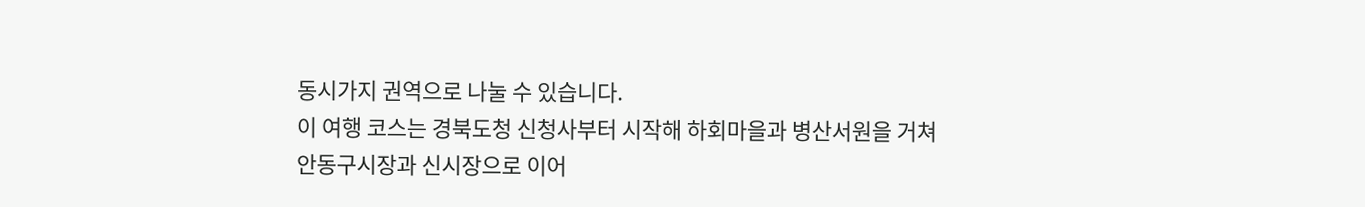동시가지 권역으로 나눌 수 있습니다.
이 여행 코스는 경북도청 신청사부터 시작해 하회마을과 병산서원을 거쳐 안동구시장과 신시장으로 이어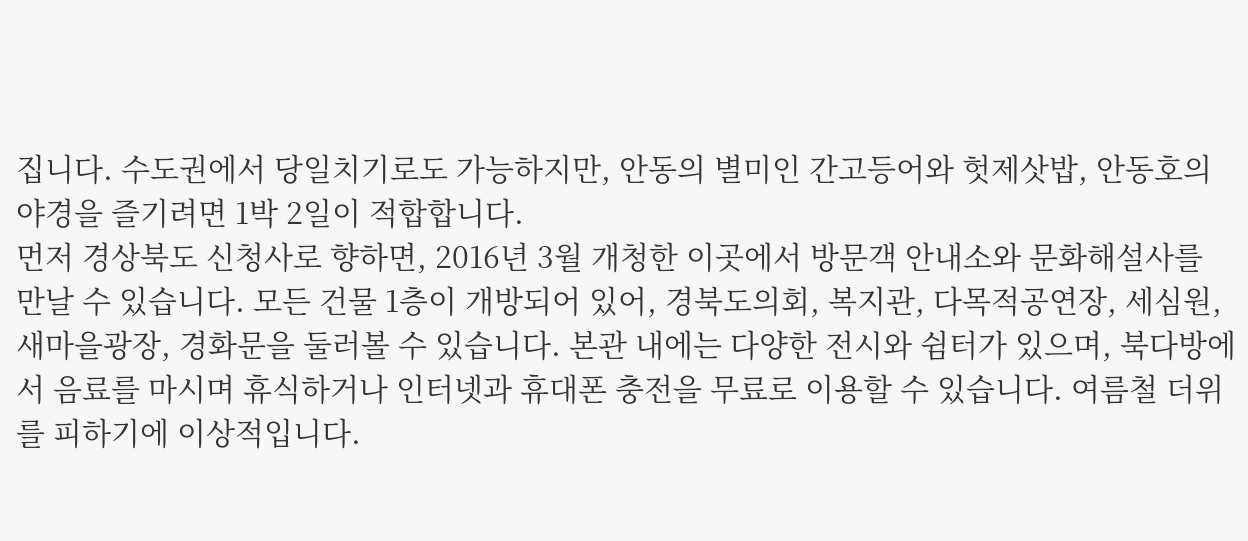집니다. 수도권에서 당일치기로도 가능하지만, 안동의 별미인 간고등어와 헛제삿밥, 안동호의 야경을 즐기려면 1박 2일이 적합합니다.
먼저 경상북도 신청사로 향하면, 2016년 3월 개청한 이곳에서 방문객 안내소와 문화해설사를 만날 수 있습니다. 모든 건물 1층이 개방되어 있어, 경북도의회, 복지관, 다목적공연장, 세심원, 새마을광장, 경화문을 둘러볼 수 있습니다. 본관 내에는 다양한 전시와 쉼터가 있으며, 북다방에서 음료를 마시며 휴식하거나 인터넷과 휴대폰 충전을 무료로 이용할 수 있습니다. 여름철 더위를 피하기에 이상적입니다.